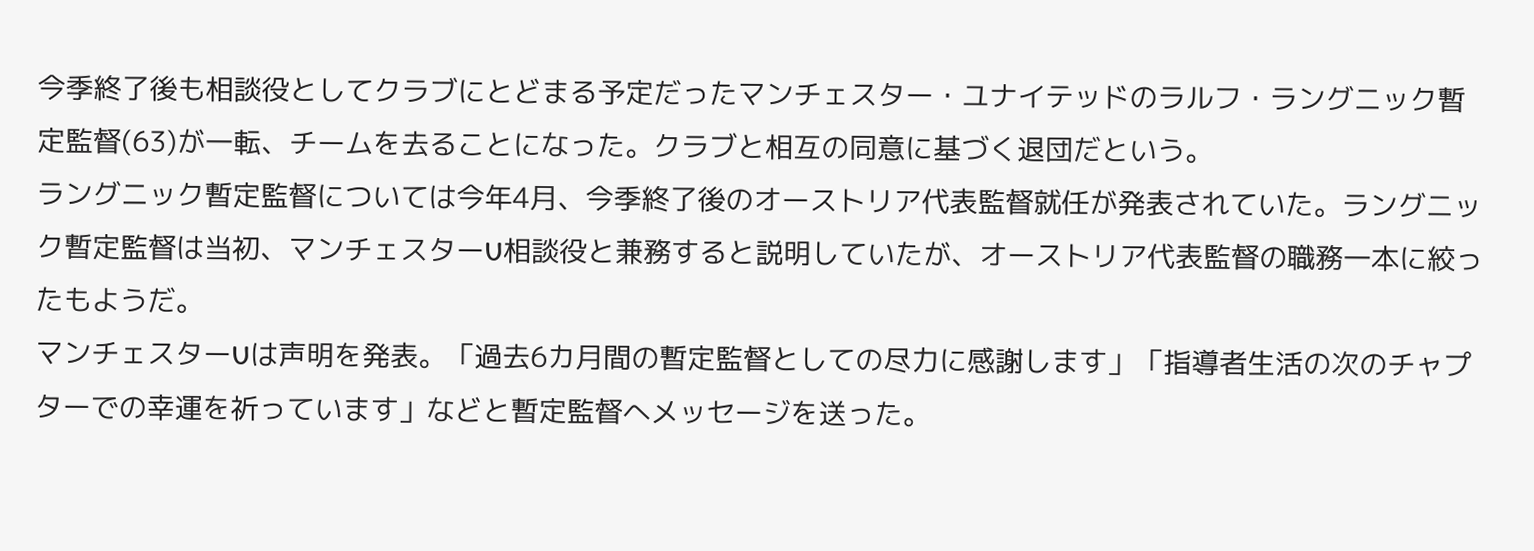今季終了後も相談役としてクラブにとどまる予定だったマンチェスター・ユナイテッドのラルフ・ラングニック暫定監督(63)が一転、チームを去ることになった。クラブと相互の同意に基づく退団だという。
ラングニック暫定監督については今年4月、今季終了後のオーストリア代表監督就任が発表されていた。ラングニック暫定監督は当初、マンチェスターU相談役と兼務すると説明していたが、オーストリア代表監督の職務一本に絞ったもようだ。
マンチェスターUは声明を発表。「過去6カ月間の暫定監督としての尽力に感謝します」「指導者生活の次のチャプターでの幸運を祈っています」などと暫定監督へメッセージを送った。